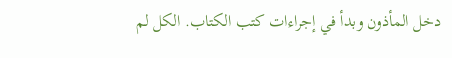دخل المأذون وبدأ في إجراءات كتب الكتاب. الكل لم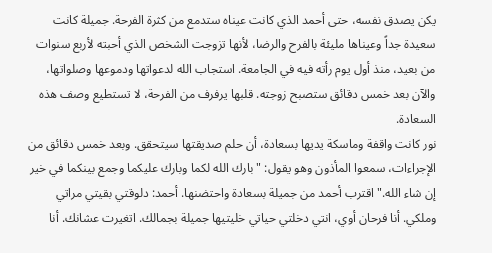يكن يصدق نفسه، حتى أحمد الذي كانت عيناه ستدمع من كثرة الفرحة. جميلة كانت سعيدة جداً وعيناها مليئة بالفرح والرضا، لأنها تزوجت الشخص الذي أحبته لأربع سنوات من بعيد، منذ أول يوم رأته فيه في الجامعة. استجاب الله لدعواتها ودموعها وصلواتها، والآن بعد خمس دقائق ستصبح زوجته. قلبها يرفرف من الفرحة، لا تستطيع وصف هذه السعادة.
نور كانت واقفة وماسكة يديها بسعادة، أن حلم صديقتها سيتحقق. وبعد خمس دقائق من الإجراءات، سمعوا المأذون وهو يقول: "بارك الله لكما وبارك عليكما وجمع بينكما في خير إن شاء الله." اقترب أحمد من جميلة بسعادة واحتضنها. أحمد: دلوقتي بقيتي مراتي وملكي. أنا فرحان أوي، انتي دخلتي حياتي خليتيها جميلة بجمالك. اتغيرت عشانك. أنا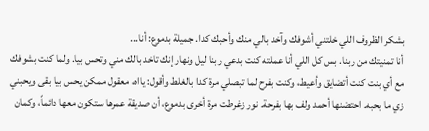بشكر الظروف اللي خلتني أشوفك وآخد بالي منك وأحبك كدا. جميلة بدموع: أنا...
أنا تمنيتك من ربنا. بس كل اللي أنا عملته كنت بدعي ربنا ليل ونهار إنك تاخد بالك مني وتحس بيا. ولما كنت بشوفك مع أي بنت كنت أتضايق وأعيط، وكنت بفرح لما تبصلي مرة كدا بالغلط وأقول: يااه، معقول ممكن يحس بيا بقى ويحبني زي ما بحبه. احتضنها أحمد ولف بها بفرحة. نور زغرطت مرة أخرى بدموع، أن صديقة عمرها ستكون معها دائماً، وكمان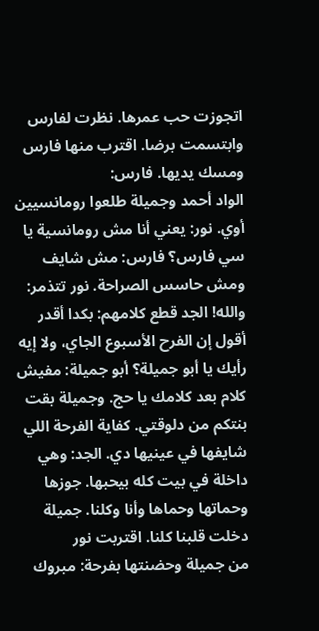اتجوزت حب عمرها. نظرت لفارس وابتسمت برضا. اقترب منها فارس ومسك يديها. فارس:
الواد أحمد وجميلة طلعوا رومانسيين أوي. نور: يعني أنا مش رومانسية يا سي فارس؟ فارس: مش شايف ومش حاسس الصراحة. نور تتذمر: والله! الجد قطع كلامهم: بكدا أقدر أقول إن الفرح الأسبوع الجاي، ولا إيه رأيك يا أبو جميلة؟ أبو جميلة: مفيش كلام بعد كلامك يا حج. وجميلة بقت بنتكم من دلوقتي. كفاية الفرحة اللي شايفها في عينيها دي. الجد: وهي داخلة في بيت كله بيحبها. جوزها وحماتها وحماها وأنا وكلنا. جميلة دخلت قلبنا كلنا. اقتربت نور
من جميلة وحضنتها بفرحة: مبروك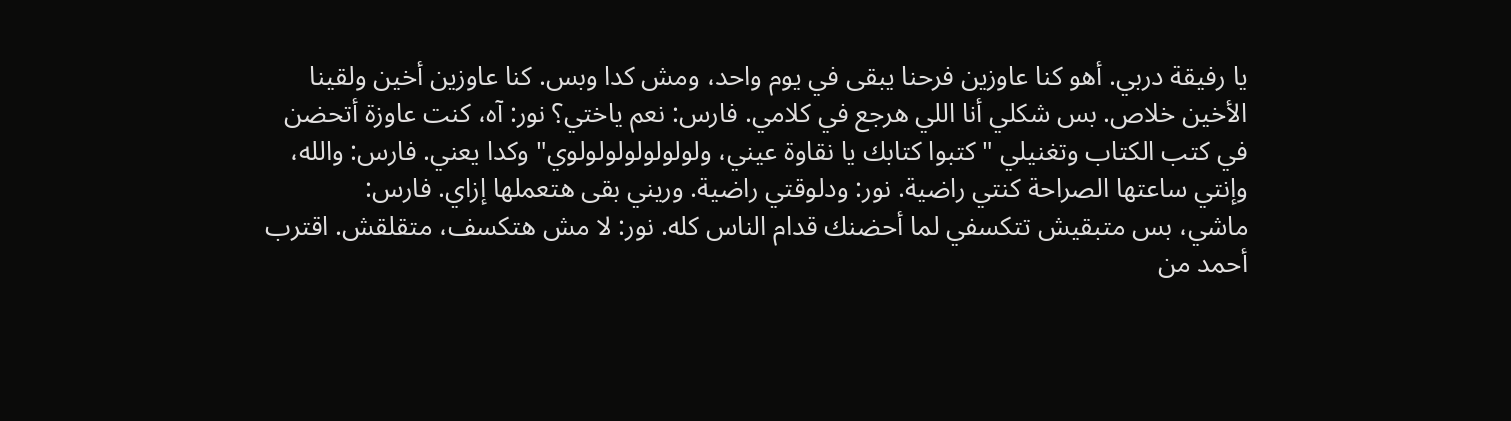يا رفيقة دربي. أهو كنا عاوزين فرحنا يبقى في يوم واحد، ومش كدا وبس. كنا عاوزين أخين ولقينا الأخين خلاص. بس شكلي أنا اللي هرجع في كلامي. فارس: نعم ياختي؟ نور: آه، كنت عاوزة أتحضن في كتب الكتاب وتغنيلي "كتبوا كتابك يا نقاوة عيني، ولولولولولولولوي" وكدا يعني. فارس: والله، وإنتي ساعتها الصراحة كنتي راضية. نور: ودلوقتي راضية. وريني بقى هتعملها إزاي. فارس:
ماشي، بس متبقيش تتكسفي لما أحضنك قدام الناس كله. نور: لا مش هتكسف، متقلقش. اقترب أحمد من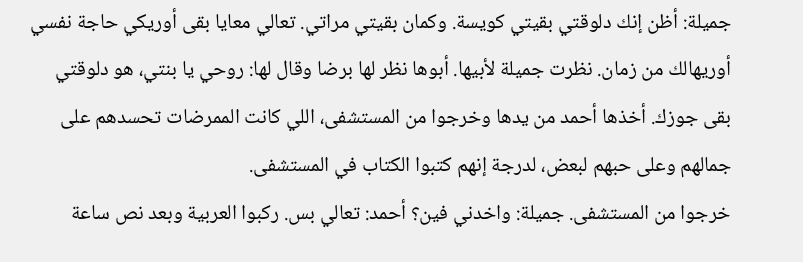جميلة: أظن إنك دلوقتي بقيتي كويسة. وكمان بقيتي مراتي. تعالي معايا بقى أوريكي حاجة نفسي أوريهالك من زمان. نظرت جميلة لأبيها. أبوها نظر لها برضا وقال لها: روحي يا بنتي، هو دلوقتي بقى جوزك. أخذها أحمد من يدها وخرجوا من المستشفى، اللي كانت الممرضات تحسدهم على جمالهم وعلى حبهم لبعض، لدرجة إنهم كتبوا الكتاب في المستشفى.
خرجوا من المستشفى. جميلة: واخدني فين؟ أحمد: تعالي بس. ركبوا العربية وبعد نص ساعة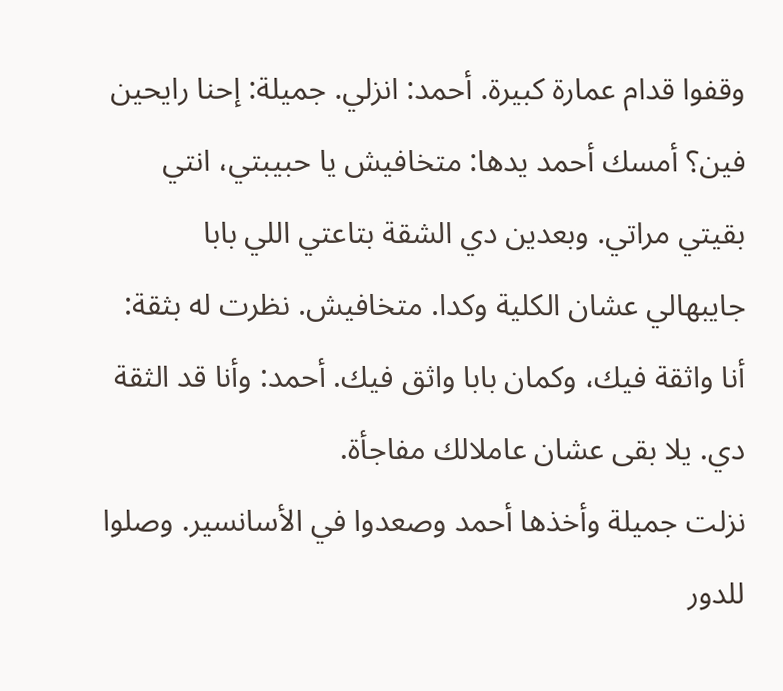وقفوا قدام عمارة كبيرة. أحمد: انزلي. جميلة: إحنا رايحين فين؟ أمسك أحمد يدها: متخافيش يا حبيبتي، انتي بقيتي مراتي. وبعدين دي الشقة بتاعتي اللي بابا جايبهالي عشان الكلية وكدا. متخافيش. نظرت له بثقة: أنا واثقة فيك، وكمان بابا واثق فيك. أحمد: وأنا قد الثقة دي. يلا بقى عشان عاملالك مفاجأة.
نزلت جميلة وأخذها أحمد وصعدوا في الأسانسير. وصلوا للدور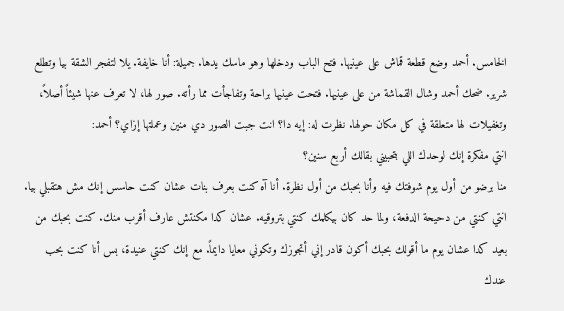الخامس. أحمد وضع قطعة قماش على عينيها. فتح الباب ودخلها وهو ماسك يدها. جميلة: أنا خايفة. يلا لتفجر الشقة بيا وتطلع شرير. ضحك أحمد وشال القماشة من على عينيها. فتحت عينيها براحة وتفاجأت مما رأته. صور لها، لا تعرف عنها شيئاً أصلاً، وتغفيلات لها متعلقة في كل مكان حولها. نظرت له: إيه دا؟ انت جبت الصور دي منين وعملتها إزاي؟ أحمد:
انتي مفكرة إنك لوحدك اللي بتحبيني بقالك أربع سنين؟
منا برضو من أول يوم شوفتك فيه وأنا بحبك من أول نظرة. أنا آه كنت بعرف بنات عشان كنت حاسس إنك مش هتقبلي بيا. انتي كنتي من دحيحة الدفعة، ولما حد كان بيكلمك كنتي بتروقيه. عشان كدا مكنتش عارف أقرب منك. كنت بحبك من بعيد كدا عشان يوم ما أقولك بحبك أكون قادر إني أتجوزك وتكوني معايا دايماً. مع إنك كنتي عنيدة، بس أنا كنت بحب عندك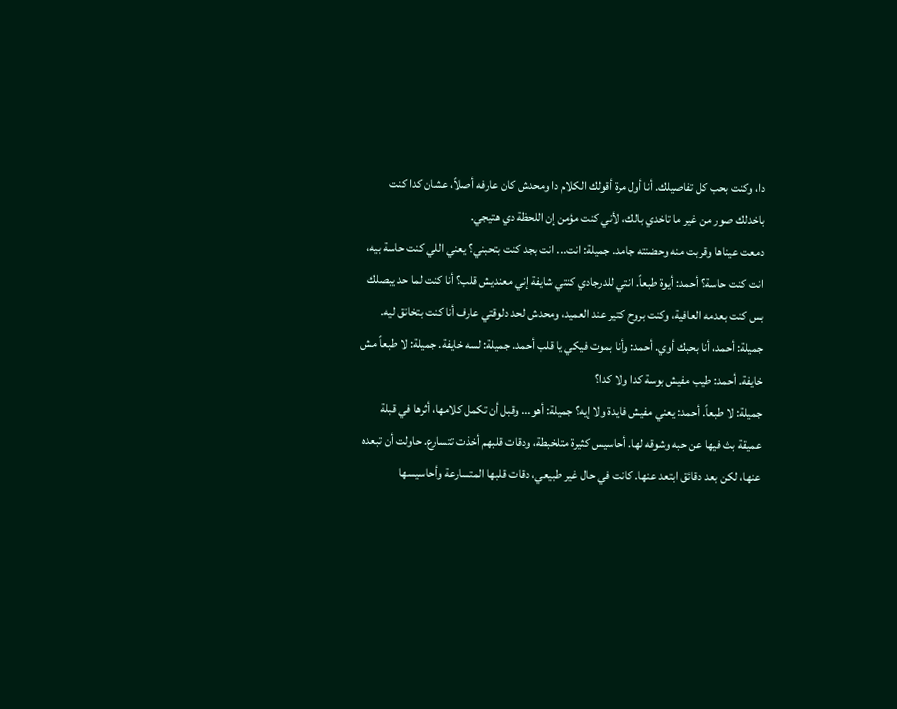دا، وكنت بحب كل تفاصيلك. أنا أول مرة أقولك الكلام دا ومحدش كان عارفه أصلاً، عشان كدا كنت باخدلك صور من غير ما تاخدي بالك، لأني كنت مؤمن إن اللحظة دي هتيجي.
دمعت عيناها وقربت منه وحضنته جامد. جميلة: انت... انت بجد كنت بتحبني؟ يعني اللي كنت حاسة بيه، انت كنت حاسة؟ أحمد: أيوة طبعاً. انتي للدرجادي كنتي شايفة إني معنديش قلب؟ أنا كنت لما حد يبصلك بس كنت بعدمه العافية، وكنت بروح كتير عند العميد، ومحدش لحد دلوقتي عارف أنا كنت بتخانق ليه. جميلة: أحمد، أنا بحبك أوي. أحمد: وأنا بموت فيكي يا قلب أحمد. جميلة: لسه خايفة. جميلة: لا طبعاً مش خايفة. أحمد: طيب مفيش بوسة كدا ولا كدا؟
جميلة: لا طبعاً. أحمد: يعني مفيش فايدة ولا إيه؟ جميلة: أهو... وقبل أن تكمل كلامها، أثرها في قبلة عميقة بث فيها عن حبه وشوقه لها. أحاسيس كثيرة متلخبطة، ودقات قلبهم أخذت تتسارع. حاولت أن تبعده عنها، لكن بعد دقائق ابتعد عنها. كانت في حال غير طبيعي، دقات قلبها المتسارعة وأحاسيسها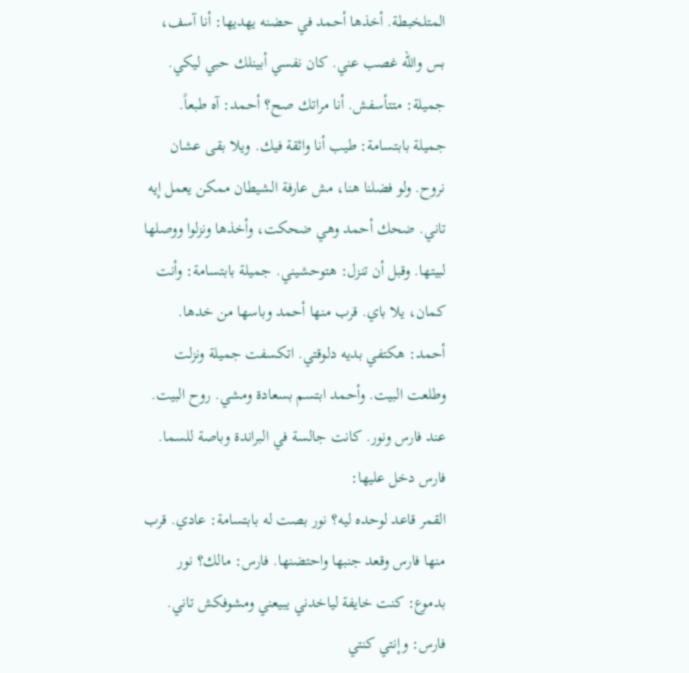المتلخبطة. أخذها أحمد في حضنه يهديها: أنا آسف، بس والله غصب عني. كان نفسي أبينلك حبي ليكي. جميلة: متتأسفش. أنا مراتك صح؟ أحمد: آه طبعاً.
جميلة بابتسامة: طيب أنا واثقة فيك. ويلا بقى عشان نروح. ولو فضلنا هنا، مش عارفة الشيطان ممكن يعمل إيه تاني. ضحك أحمد وهي ضحكت، وأخذها ونزلوا ووصلها لبيتها. وقبل أن تنزل: هتوحشيني. جميلة بابتسامة: وأنت كمان، يلا باي. قرب منها أحمد وباسها من خدها. أحمد: هكتفي بديه دلوقتي. اتكسفت جميلة ونزلت وطلعت البيت. وأحمد ابتسم بسعادة ومشي. روح البيت. عند فارس ونور. كانت جالسة في البراندة وباصة للسما. فارس دخل عليها:
القمر قاعد لوحده ليه؟ نور بصت له بابتسامة: عادي. قرب منها فارس وقعد جنبها واحتضنها. فارس: مالك؟ نور بدموع: كنت خايفة لياخدني يبيعني ومشوفكش تاني. فارس: وإنتي كنتي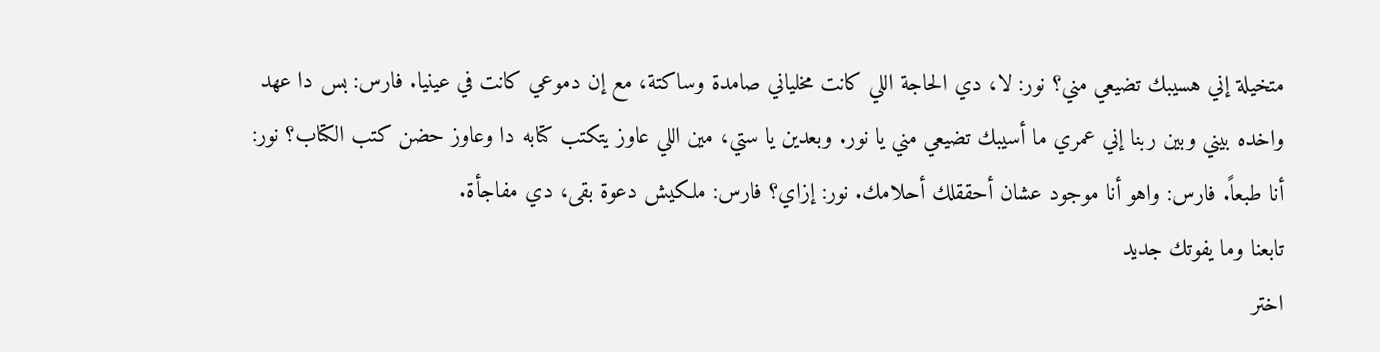متخيلة إني هسيبك تضيعي مني؟ نور: لا، دي الحاجة اللي كانت مخلياني صامدة وساكتة، مع إن دموعي كانت في عينيا. فارس: بس دا عهد واخده بيني وبين ربنا إني عمري ما أسيبك تضيعي مني يا نور. وبعدين يا ستي، مين اللي عاوز يتكتب كتابه دا وعاوز حضن كتب الكتاب؟ نور:
أنا طبعاً. فارس: واهو أنا موجود عشان أحققلك أحلامك. نور: إزاي؟ فارس: ملكيش دعوة بقى، دي مفاجأة.
تابعنا وما يفوتك جديد
اختر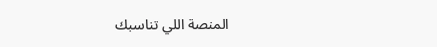المنصة اللي تناسبك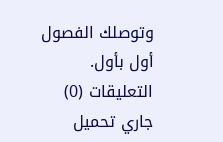وتوصلك الفصول أول بأول.
التعليقات (0)
جاري تحميل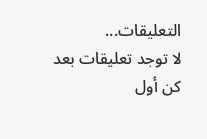التعليقات...
لا توجد تعليقات بعد
كن أول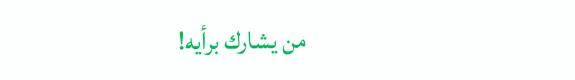من يشارك برأيه!